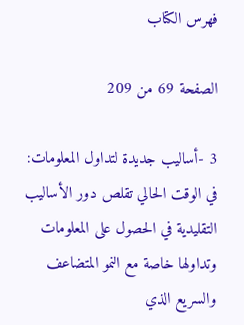فهرس الكتاب

الصفحة 69 من 209

3 -أساليب جديدة لتداول المعلومات: في الوقت الحالي تقلص دور الأساليب التقليدية في الحصول على المعلومات وتداولها خاصة مع النمو المتضاعف والسريع الذي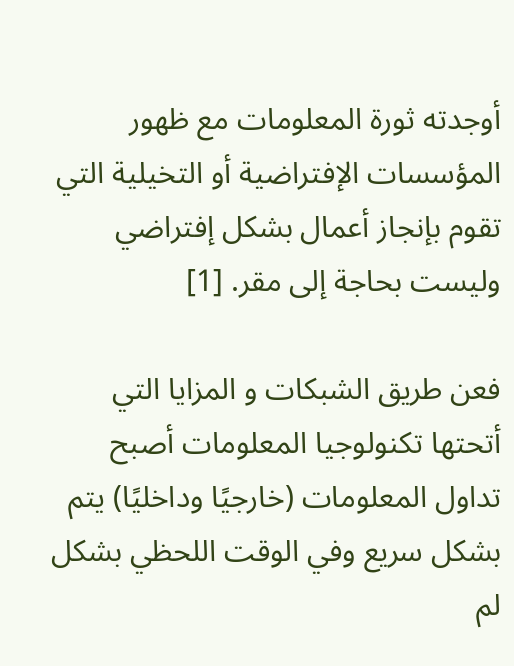أوجدته ثورة المعلومات مع ظهور المؤسسات الإفتراضية أو التخيلية التي تقوم بإنجاز أعمال بشكل إفتراضي وليست بحاجة إلى مقر. [1]

فعن طريق الشبكات و المزايا التي أتحتها تكنولوجيا المعلومات أصبح تداول المعلومات (خارجيًا وداخليًا) يتم بشكل سريع وفي الوقت اللحظي بشكل لم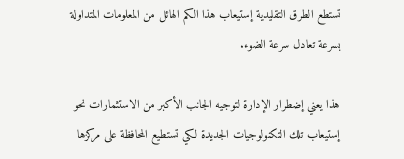تستطع الطرق التقليدية إستيعاب هذا الكم الهائل من المعلومات المتداولة بسرعة تعادل سرعة الضوء.

هذا يعني إضطرار الإدارة لتوجيه الجانب الأكبر من الاستثمارات نحو إستيعاب تلك التكنولوجيات الجديدة لكي تستطيع المحافظة على مركزها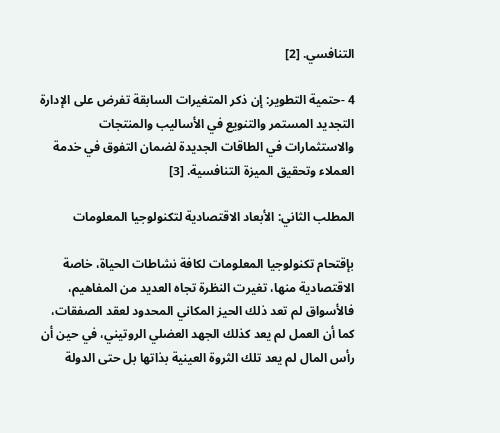التنافسي. [2]

4 -حتمية التطوير: إن ذكر المتغيرات السابقة تفرض على الإدارة التجديد المستمر والتنويع في الأساليب والمنتجات والاستثمارات في الطاقات الجديدة لضمان التفوق في خدمة العملاء وتحقيق الميزة التنافسية. [3]

المطلب الثاني: الأبعاد الاقتصادية لتكنولوجيا المعلومات

بإقتحام تكنولوجيا المعلومات لكافة نشاطات الحياة، خاصة الاقتصادية منها، تغيرت النظرة تجاه العديد من المفاهيم، فالأسواق لم تعد ذلك الحيز المكاني المحدود لعقد الصفقات، كما أن العمل لم يعد كذلك الجهد العضلي الروتيني، في حين أن رأس المال لم يعد تلك الثروة العينية بذاتها بل حتى الدولة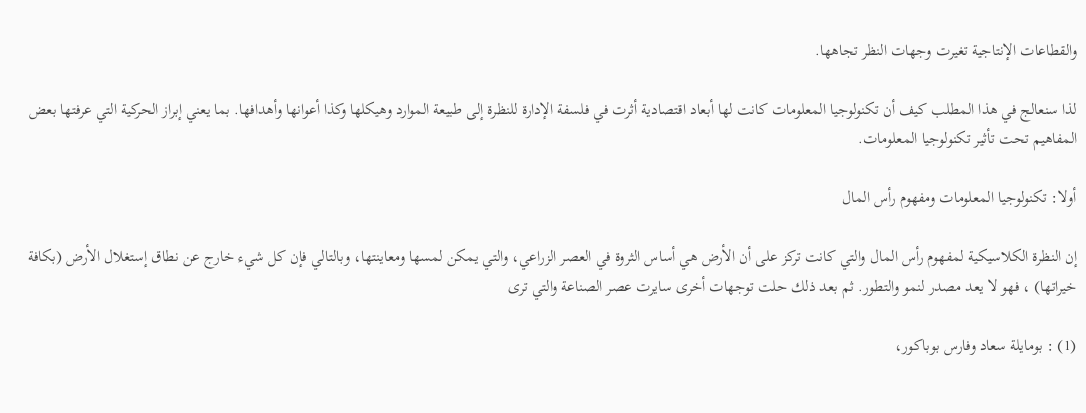والقطاعات الإنتاجية تغيرت وجهات النظر تجاهها.

لذا سنعالج في هذا المطلب كيف أن تكنولوجيا المعلومات كانت لها أبعاد اقتصادية أثرت في فلسفة الإدارة للنظرة إلى طبيعة الموارد وهيكلها وكذا أعوانها وأهدافها. بما يعني إبراز الحركية التي عرفتها بعض المفاهيم تحت تأثير تكنولوجيا المعلومات.

أولا: تكنولوجيا المعلومات ومفهوم رأس المال

إن النظرة الكلاسيكية لمفهوم رأس المال والتي كانت تركز على أن الأرض هي أساس الثروة في العصر الزراعي، والتي يمكن لمسها ومعاينتها، وبالتالي فإن كل شيء خارج عن نطاق إستغلال الأرض (بكافة خيراتها) ، فهو لا يعد مصدر لنمو والتطور. ثم بعد ذلك حلت توجهات أخرى سايرت عصر الصناعة والتي ترى

(1) : بومايلة سعاد وفارس بوباكور،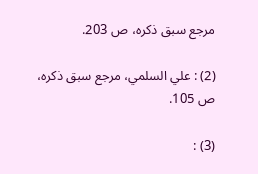مرجع سبق ذكره، ص 203.

(2) : علي السلمي، مرجع سبق ذكره، ص 105.

(3) :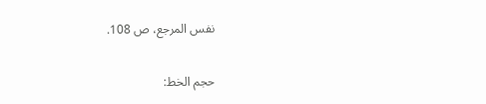نفس المرجع، ص 108.

حجم الخط: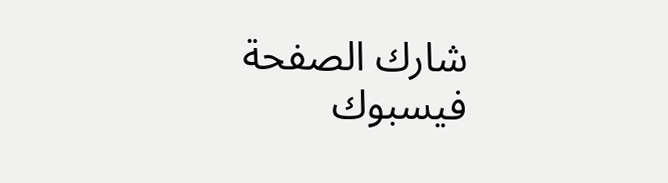شارك الصفحة
فيسبوك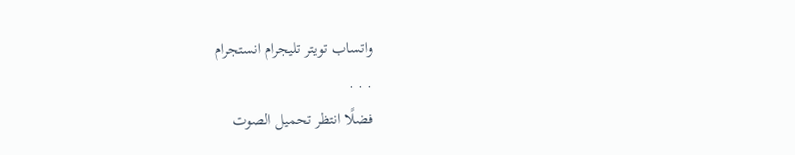واتساب تويتر تليجرام انستجرام
. . .
فضلًا انتظر تحميل الصوت